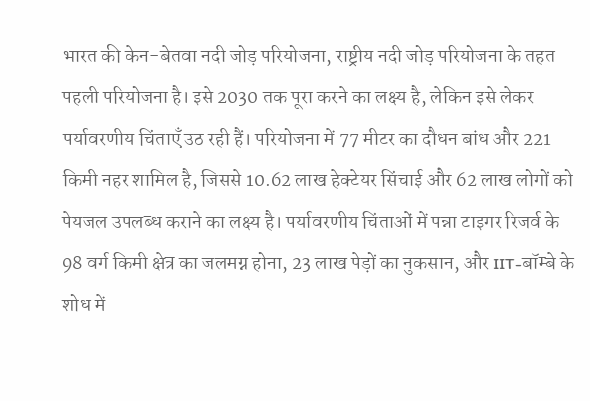भारत की केन-बेतवा नदी जोड़ परियोजना, राष्ट्रीय नदी जोड़ परियोजना के तहत पहली परियोजना है। इसे 2030 तक पूरा करने का लक्ष्य है, लेकिन इसे लेकर पर्यावरणीय चिंताएँ उठ रही हैं। परियोजना में 77 मीटर का दौधन बांध और 221 किमी नहर शामिल है, जिससे 10.62 लाख हेक्टेयर सिंचाई और 62 लाख लोगों को पेयजल उपलब्ध कराने का लक्ष्य है। पर्यावरणीय चिंताओं में पन्ना टाइगर रिजर्व के 98 वर्ग किमी क्षेत्र का जलमग्न होना, 23 लाख पेड़ों का नुकसान, और IIT-बॉम्बे के शोध में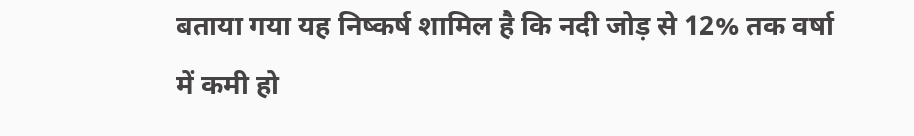बताया गया यह निष्कर्ष शामिल है कि नदी जोड़ से 12% तक वर्षा में कमी हो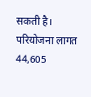सकती है। परियोजना लागत 44,605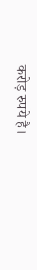करोड़ रुपये है।